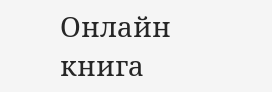Онлайн книга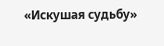«Искушая судьбу»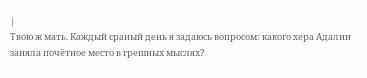|
Твою ж мать. Каждый сраный день я задаюсь вопросом: какого хера Адалин заняла почётное место в грешных мыслях?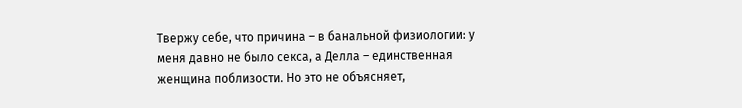Твержу себе, что причина – в банальной физиологии: у меня давно не было секса, а Делла – единственная женщина поблизости. Но это не объясняет,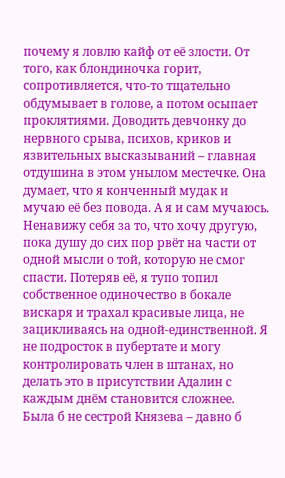почему я ловлю кайф от её злости. От того, как блондиночка горит, сопротивляется, что-то тщательно обдумывает в голове, а потом осыпает проклятиями. Доводить девчонку до нервного срыва, психов, криков и язвительных высказываний – главная отдушина в этом унылом местечке. Она думает, что я конченный мудак и мучаю её без повода. А я и сам мучаюсь. Ненавижу себя за то, что хочу другую, пока душу до сих пор рвёт на части от одной мысли о той, которую не смог спасти. Потеряв её, я тупо топил собственное одиночество в бокале вискаря и трахал красивые лица, не зацикливаясь на одной-единственной. Я не подросток в пубертате и могу контролировать член в штанах, но делать это в присутствии Адалин с каждым днём становится сложнее. Была б не сестрой Князева – давно б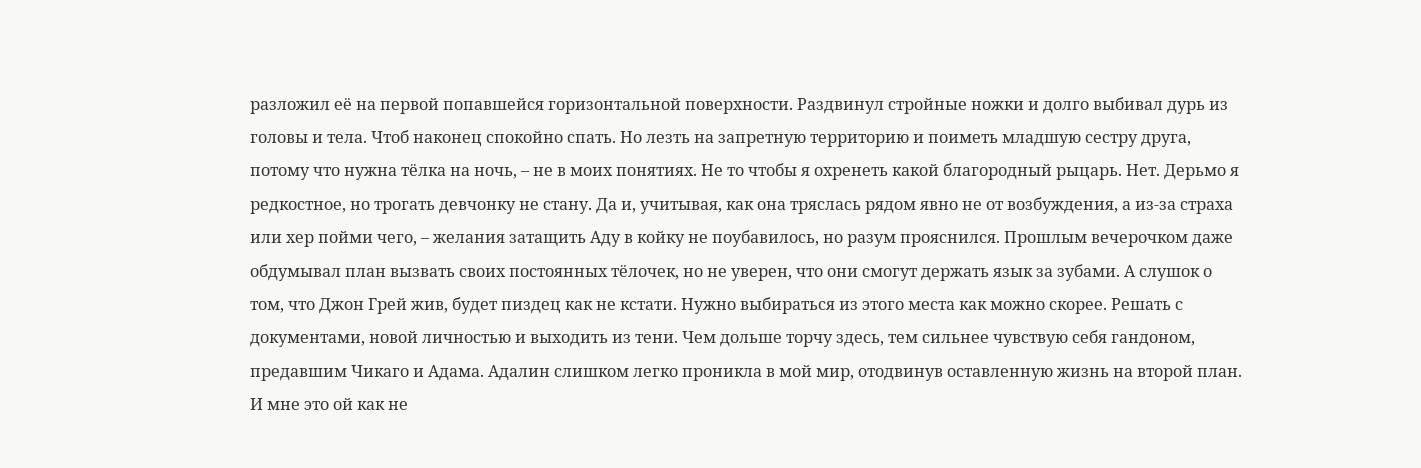разложил её на первой попавшейся горизонтальной поверхности. Раздвинул стройные ножки и долго выбивал дурь из головы и тела. Чтоб наконец спокойно спать. Но лезть на запретную территорию и поиметь младшую сестру друга, потому что нужна тёлка на ночь, – не в моих понятиях. Не то чтобы я охренеть какой благородный рыцарь. Нет. Дерьмо я редкостное, но трогать девчонку не стану. Да и, учитывая, как она тряслась рядом явно не от возбуждения, а из-за страха или хер пойми чего, – желания затащить Аду в койку не поубавилось, но разум прояснился. Прошлым вечерочком даже обдумывал план вызвать своих постоянных тёлочек, но не уверен, что они смогут держать язык за зубами. А слушок о том, что Джон Грей жив, будет пиздец как не кстати. Нужно выбираться из этого места как можно скорее. Решать с документами, новой личностью и выходить из тени. Чем дольше торчу здесь, тем сильнее чувствую себя гандоном, предавшим Чикаго и Адама. Адалин слишком легко проникла в мой мир, отодвинув оставленную жизнь на второй план. И мне это ой как не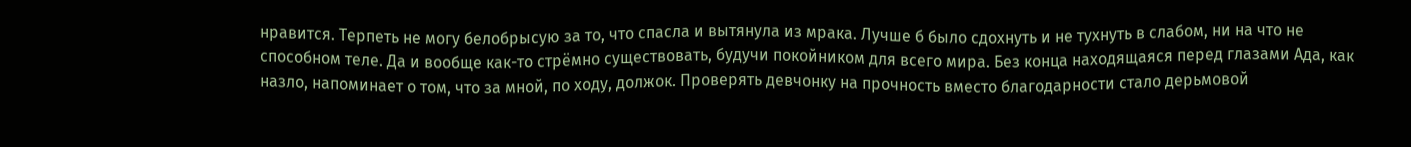нравится. Терпеть не могу белобрысую за то, что спасла и вытянула из мрака. Лучше б было сдохнуть и не тухнуть в слабом, ни на что не способном теле. Да и вообще как-то стрёмно существовать, будучи покойником для всего мира. Без конца находящаяся перед глазами Ада, как назло, напоминает о том, что за мной, по ходу, должок. Проверять девчонку на прочность вместо благодарности стало дерьмовой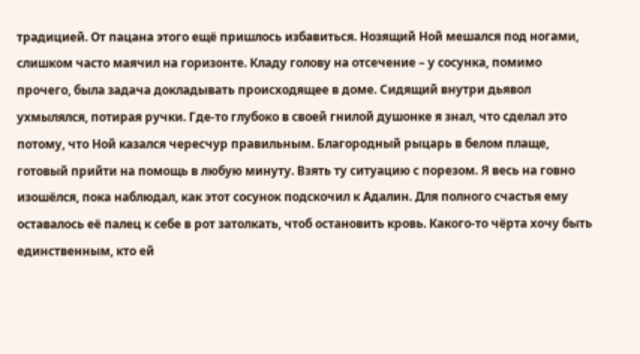традицией. От пацана этого ещё пришлось избавиться. Нозящий Ной мешался под ногами, слишком часто маячил на горизонте. Кладу голову на отсечение – у сосунка, помимо прочего, была задача докладывать происходящее в доме. Сидящий внутри дьявол ухмылялся, потирая ручки. Где-то глубоко в своей гнилой душонке я знал, что сделал это потому, что Ной казался чересчур правильным. Благородный рыцарь в белом плаще, готовый прийти на помощь в любую минуту. Взять ту ситуацию с порезом. Я весь на говно изошёлся, пока наблюдал, как этот сосунок подскочил к Адалин. Для полного счастья ему оставалось её палец к себе в рот затолкать, чтоб остановить кровь. Какого-то чёрта хочу быть единственным, кто ей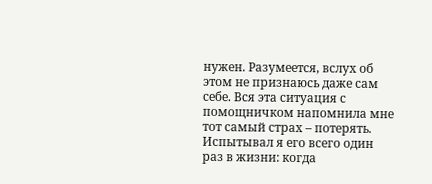нужен. Разумеется, вслух об этом не признаюсь даже сам себе. Вся эта ситуация с помощничком напомнила мне тот самый страх – потерять. Испытывал я его всего один раз в жизни: когда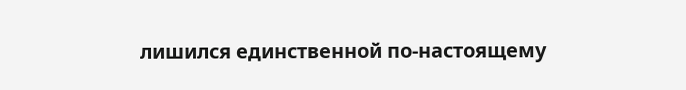лишился единственной по-настоящему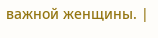важной женщины. |